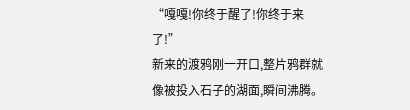“嘎嘎!你终于醒了!你终于来了!”
新来的渡鸦刚一开口,整片鸦群就像被投入石子的湖面,瞬间沸腾。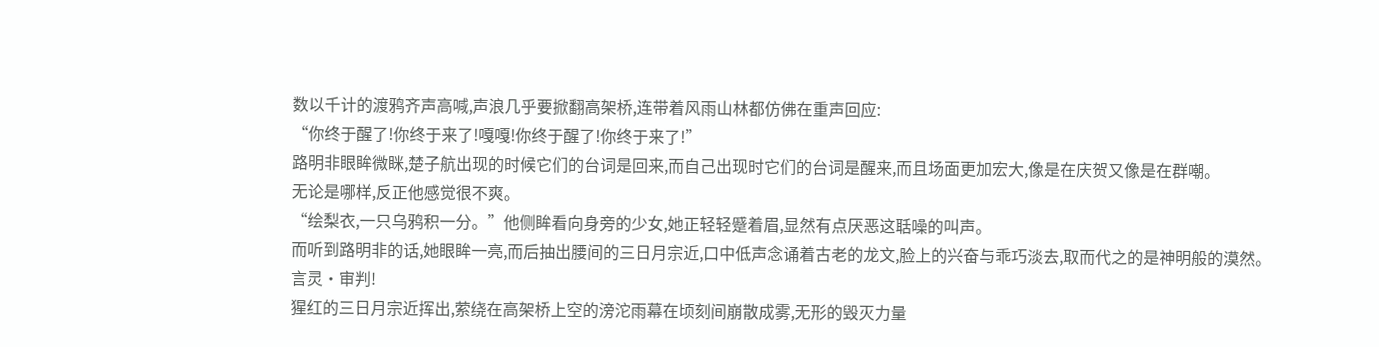数以千计的渡鸦齐声高喊,声浪几乎要掀翻高架桥,连带着风雨山林都仿佛在重声回应:
“你终于醒了!你终于来了!嘎嘎!你终于醒了!你终于来了!”
路明非眼眸微眯,楚子航出现的时候它们的台词是回来,而自己出现时它们的台词是醒来,而且场面更加宏大,像是在庆贺又像是在群嘲。
无论是哪样,反正他感觉很不爽。
“绘梨衣,一只乌鸦积一分。”他侧眸看向身旁的少女,她正轻轻蹙着眉,显然有点厌恶这聒噪的叫声。
而听到路明非的话,她眼眸一亮,而后抽出腰间的三日月宗近,口中低声念诵着古老的龙文,脸上的兴奋与乖巧淡去,取而代之的是神明般的漠然。
言灵·审判!
猩红的三日月宗近挥出,萦绕在高架桥上空的滂沱雨幕在顷刻间崩散成雾,无形的毁灭力量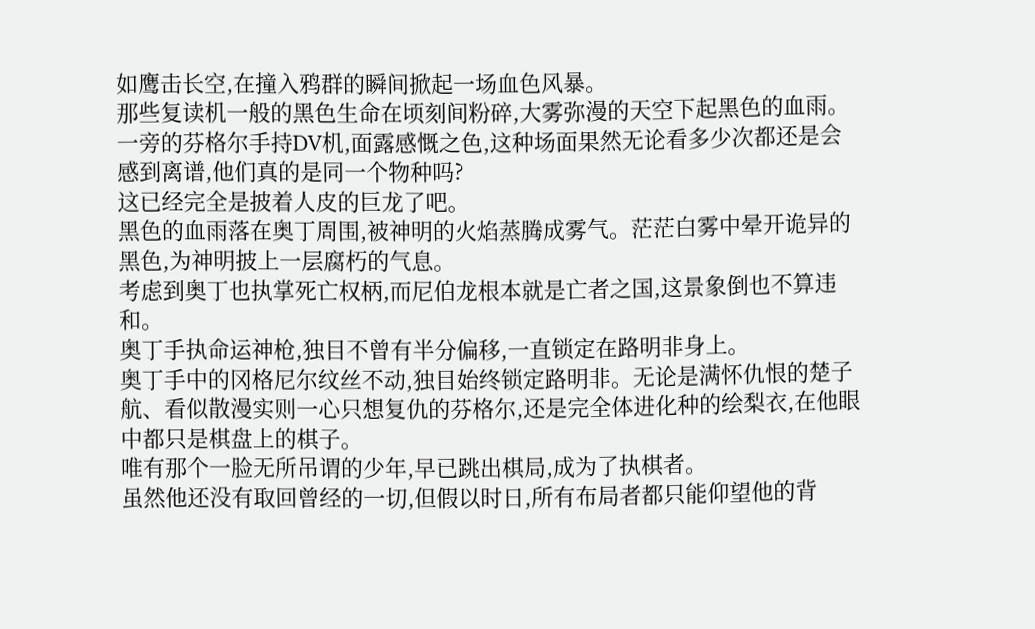如鹰击长空,在撞入鸦群的瞬间掀起一场血色风暴。
那些复读机一般的黑色生命在顷刻间粉碎,大雾弥漫的天空下起黑色的血雨。
一旁的芬格尔手持DV机,面露感慨之色,这种场面果然无论看多少次都还是会感到离谱,他们真的是同一个物种吗?
这已经完全是披着人皮的巨龙了吧。
黑色的血雨落在奥丁周围,被神明的火焰蒸腾成雾气。茫茫白雾中晕开诡异的黑色,为神明披上一层腐朽的气息。
考虑到奥丁也执掌死亡权柄,而尼伯龙根本就是亡者之国,这景象倒也不算违和。
奥丁手执命运神枪,独目不曾有半分偏移,一直锁定在路明非身上。
奥丁手中的冈格尼尔纹丝不动,独目始终锁定路明非。无论是满怀仇恨的楚子航、看似散漫实则一心只想复仇的芬格尔,还是完全体进化种的绘梨衣,在他眼中都只是棋盘上的棋子。
唯有那个一脸无所吊谓的少年,早已跳出棋局,成为了执棋者。
虽然他还没有取回曾经的一切,但假以时日,所有布局者都只能仰望他的背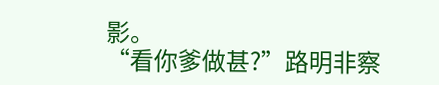影。
“看你爹做甚?”路明非察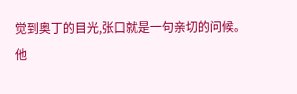觉到奥丁的目光,张口就是一句亲切的问候。
他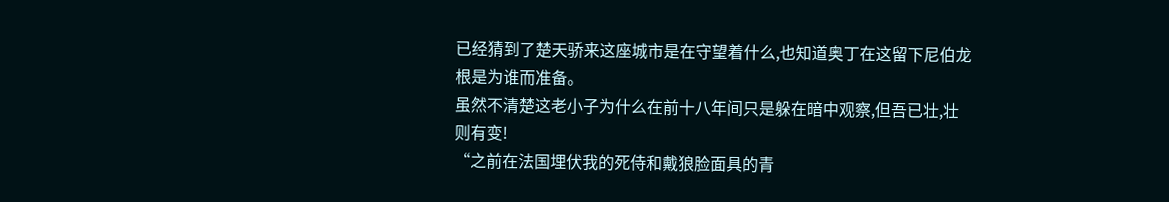已经猜到了楚天骄来这座城市是在守望着什么,也知道奥丁在这留下尼伯龙根是为谁而准备。
虽然不清楚这老小子为什么在前十八年间只是躲在暗中观察,但吾已壮,壮则有变!
“之前在法国埋伏我的死侍和戴狼脸面具的青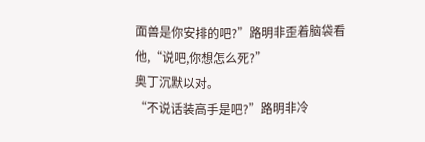面兽是你安排的吧?”路明非歪着脑袋看他,“说吧,你想怎么死?”
奥丁沉默以对。
“不说话装高手是吧?”路明非冷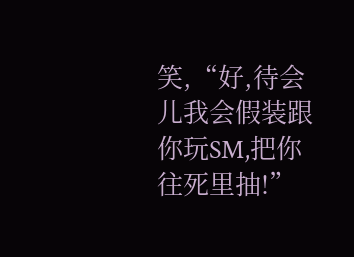笑,“好,待会儿我会假装跟你玩SM,把你往死里抽!”